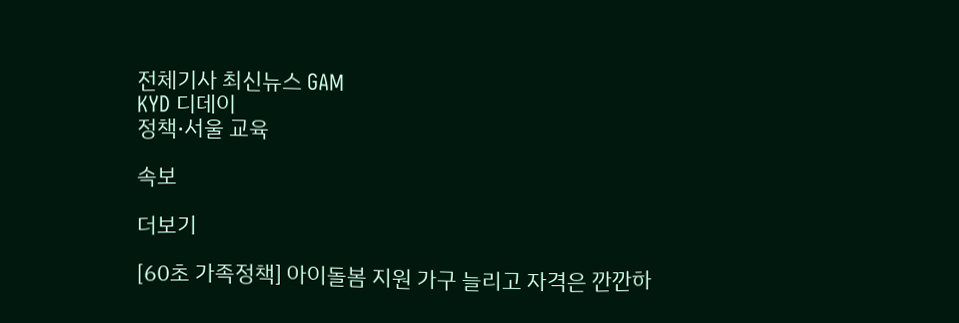전체기사 최신뉴스 GAM
KYD 디데이
정책·서울 교육

속보

더보기

[60초 가족정책] 아이돌봄 지원 가구 늘리고 자격은 깐깐하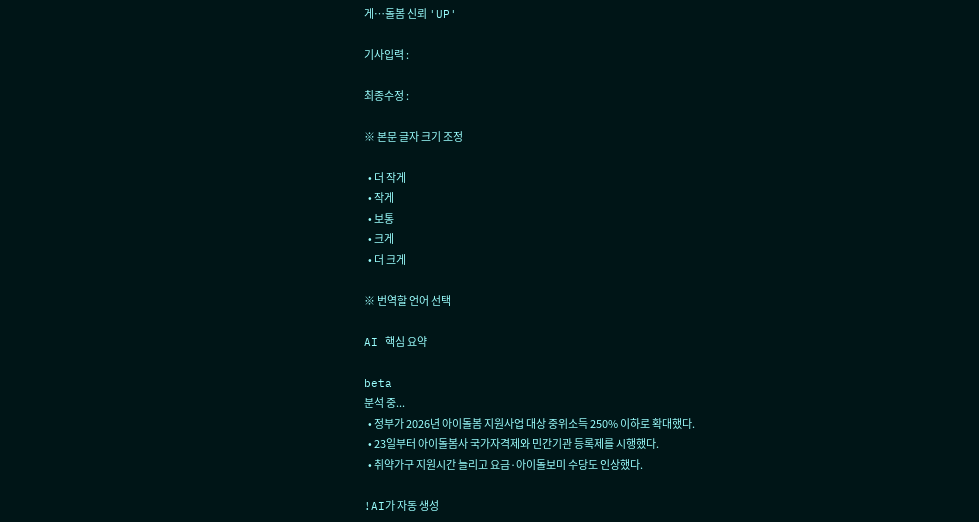게…돌봄 신뢰 'UP'

기사입력 :

최종수정 :

※ 본문 글자 크기 조정

  • 더 작게
  • 작게
  • 보통
  • 크게
  • 더 크게

※ 번역할 언어 선택

AI 핵심 요약

beta
분석 중...
  • 정부가 2026년 아이돌봄 지원사업 대상 중위소득 250% 이하로 확대했다.
  • 23일부터 아이돌봄사 국가자격제와 민간기관 등록제를 시행했다.
  • 취약가구 지원시간 늘리고 요금·아이돌보미 수당도 인상했다.

!AI가 자동 생성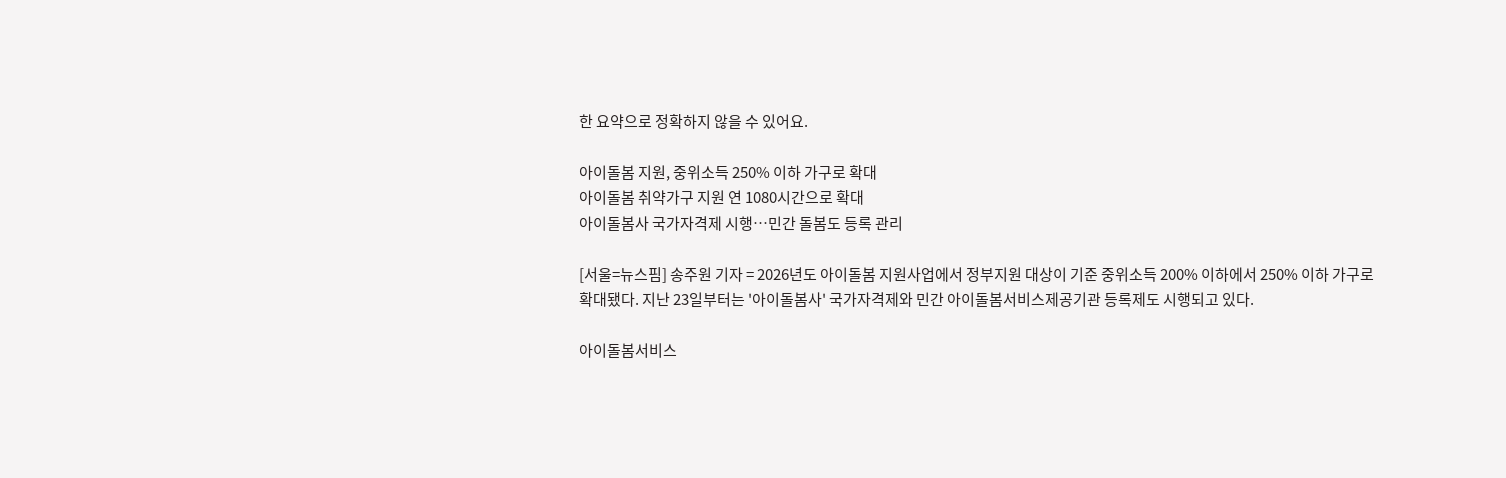한 요약으로 정확하지 않을 수 있어요.

아이돌봄 지원, 중위소득 250% 이하 가구로 확대
아이돌봄 취약가구 지원 연 1080시간으로 확대
아이돌봄사 국가자격제 시행…민간 돌봄도 등록 관리

[서울=뉴스핌] 송주원 기자 = 2026년도 아이돌봄 지원사업에서 정부지원 대상이 기준 중위소득 200% 이하에서 250% 이하 가구로 확대됐다. 지난 23일부터는 '아이돌봄사' 국가자격제와 민간 아이돌봄서비스제공기관 등록제도 시행되고 있다.

아이돌봄서비스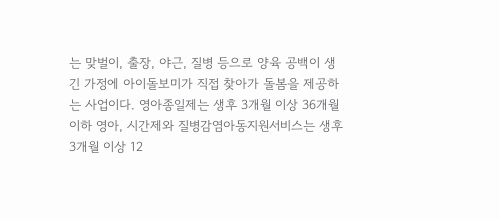는 맞벌이, 출장, 야근, 질병 등으로 양육 공백이 생긴 가정에 아이돌보미가 직접 찾아가 돌봄을 제공하는 사업이다. 영아종일제는 생후 3개월 이상 36개월 이하 영아, 시간제와 질병감염아동지원서비스는 생후 3개월 이상 12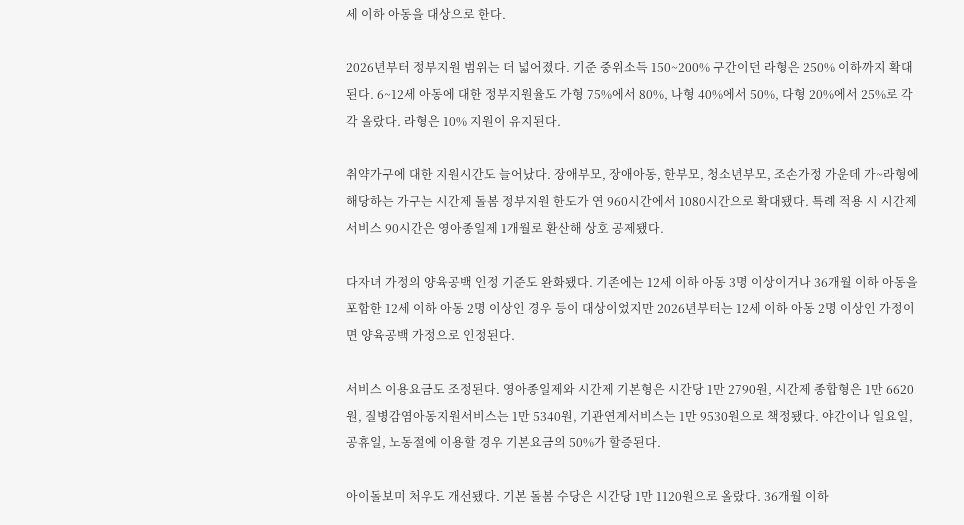세 이하 아동을 대상으로 한다.

2026년부터 정부지원 범위는 더 넓어졌다. 기준 중위소득 150~200% 구간이던 라형은 250% 이하까지 확대된다. 6~12세 아동에 대한 정부지원율도 가형 75%에서 80%, 나형 40%에서 50%, 다형 20%에서 25%로 각각 올랐다. 라형은 10% 지원이 유지된다.

취약가구에 대한 지원시간도 늘어났다. 장애부모, 장애아동, 한부모, 청소년부모, 조손가정 가운데 가~라형에 해당하는 가구는 시간제 돌봄 정부지원 한도가 연 960시간에서 1080시간으로 확대됐다. 특례 적용 시 시간제서비스 90시간은 영아종일제 1개월로 환산해 상호 공제됐다.

다자녀 가정의 양육공백 인정 기준도 완화됐다. 기존에는 12세 이하 아동 3명 이상이거나 36개월 이하 아동을 포함한 12세 이하 아동 2명 이상인 경우 등이 대상이었지만 2026년부터는 12세 이하 아동 2명 이상인 가정이면 양육공백 가정으로 인정된다.

서비스 이용요금도 조정된다. 영아종일제와 시간제 기본형은 시간당 1만 2790원, 시간제 종합형은 1만 6620원, 질병감염아동지원서비스는 1만 5340원, 기관연계서비스는 1만 9530원으로 책정됐다. 야간이나 일요일, 공휴일, 노동절에 이용할 경우 기본요금의 50%가 할증된다.

아이돌보미 처우도 개선됐다. 기본 돌봄 수당은 시간당 1만 1120원으로 올랐다. 36개월 이하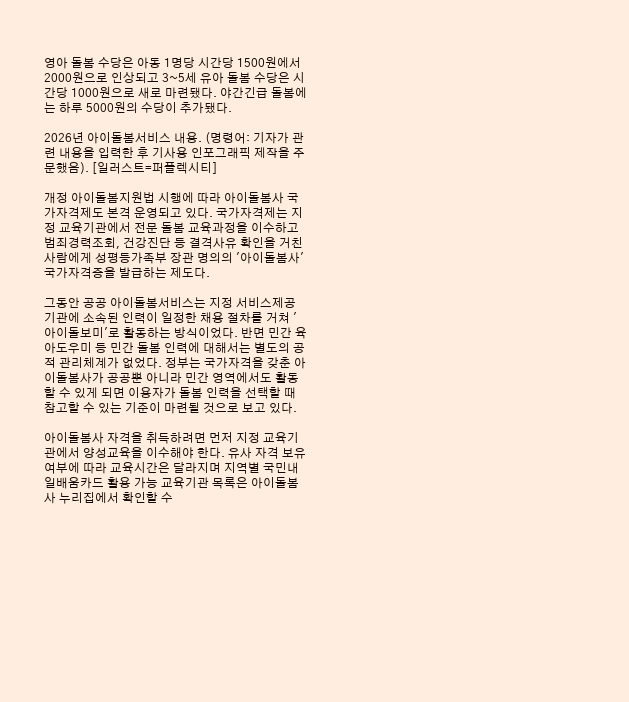영아 돌봄 수당은 아동 1명당 시간당 1500원에서 2000원으로 인상되고 3~5세 유아 돌봄 수당은 시간당 1000원으로 새로 마련됐다. 야간긴급 돌봄에는 하루 5000원의 수당이 추가됐다.

2026년 아이돌봄서비스 내용. (명령어: 기자가 관련 내용을 입력한 후 기사용 인포그래픽 제작을 주문했음). [일러스트=퍼플렉시티]

개정 아이돌봄지원법 시행에 따라 아이돌봄사 국가자격제도 본격 운영되고 있다. 국가자격제는 지정 교육기관에서 전문 돌봄 교육과정을 이수하고 범죄경력조회, 건강진단 등 결격사유 확인을 거친 사람에게 성평등가족부 장관 명의의 '아이돌봄사' 국가자격증을 발급하는 제도다.

그동안 공공 아이돌봄서비스는 지정 서비스제공기관에 소속된 인력이 일정한 채용 절차를 거쳐 '아이돌보미'로 활동하는 방식이었다. 반면 민간 육아도우미 등 민간 돌봄 인력에 대해서는 별도의 공적 관리체계가 없었다. 정부는 국가자격을 갖춘 아이돌봄사가 공공뿐 아니라 민간 영역에서도 활동할 수 있게 되면 이용자가 돌봄 인력을 선택할 때 참고할 수 있는 기준이 마련될 것으로 보고 있다.

아이돌봄사 자격을 취득하려면 먼저 지정 교육기관에서 양성교육을 이수해야 한다. 유사 자격 보유 여부에 따라 교육시간은 달라지며 지역별 국민내일배움카드 활용 가능 교육기관 목록은 아이돌봄사 누리집에서 확인할 수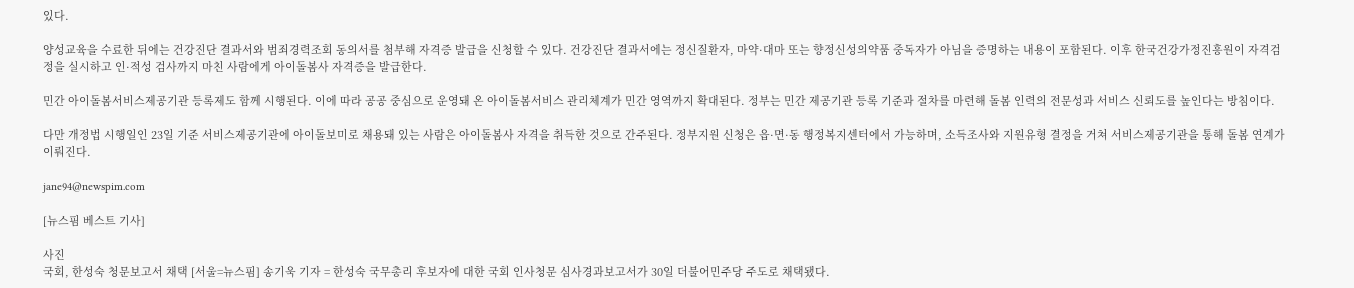있다.

양성교육을 수료한 뒤에는 건강진단 결과서와 범죄경력조회 동의서를 첨부해 자격증 발급을 신청할 수 있다. 건강진단 결과서에는 정신질환자, 마약·대마 또는 향정신성의약품 중독자가 아님을 증명하는 내용이 포함된다. 이후 한국건강가정진흥원이 자격검정을 실시하고 인·적성 검사까지 마친 사람에게 아이돌봄사 자격증을 발급한다.

민간 아이돌봄서비스제공기관 등록제도 함께 시행된다. 이에 따라 공공 중심으로 운영돼 온 아이돌봄서비스 관리체계가 민간 영역까지 확대된다. 정부는 민간 제공기관 등록 기준과 절차를 마련해 돌봄 인력의 전문성과 서비스 신뢰도를 높인다는 방침이다.

다만 개정법 시행일인 23일 기준 서비스제공기관에 아이돌보미로 채용돼 있는 사람은 아이돌봄사 자격을 취득한 것으로 간주된다. 정부지원 신청은 읍·면·동 행정복지센터에서 가능하며, 소득조사와 지원유형 결정을 거쳐 서비스제공기관을 통해 돌봄 연계가 이뤄진다.

jane94@newspim.com

[뉴스핌 베스트 기사]

사진
국회, 한성숙 청문보고서 채택 [서울=뉴스핌] 송기욱 기자 = 한성숙 국무총리 후보자에 대한 국회 인사청문 심사경과보고서가 30일 더불어민주당 주도로 채택됐다.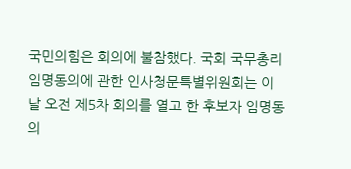국민의힘은 회의에 불참했다. 국회 국무총리 임명동의에 관한 인사청문특별위원회는 이날 오전 제5차 회의를 열고 한 후보자 임명동의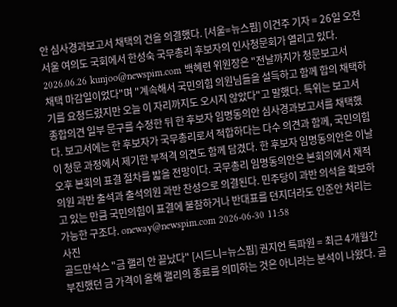안 심사경과보고서 채택의 건을 의결했다. [서울=뉴스핌] 이건주 기자 = 26일 오전 서울 여의도 국회에서 한성숙 국무총리 후보자의 인사청문회가 열리고 있다. 2026.06.26 kunjoo@newspim.com 백혜련 위원장은 "전날까지가 청문보고서 채택 마감일이었다"며 "계속해서 국민의힘 의원님들을 설득하고 함께 합의 채택하기를 요청드렸지만 오늘 이 자리까지도 오시지 않았다"고 말했다. 특위는 보고서 종합의견 일부 문구를 수정한 뒤 한 후보자 임명동의안 심사경과보고서를 채택했다. 보고서에는 한 후보자가 국무총리로서 적합하다는 다수 의견과 함께, 국민의힘이 청문 과정에서 제기한 부적격 의견도 함께 담겼다. 한 후보자 임명동의안은 이날 오후 본회의 표결 절차를 밟을 전망이다. 국무총리 임명동의안은 본회의에서 재적의원 과반 출석과 출석의원 과반 찬성으로 의결된다. 민주당이 과반 의석을 확보하고 있는 만큼 국민의힘이 표결에 불참하거나 반대표를 던지더라도 인준안 처리는 가능한 구조다. oneway@newspim.com 2026-06-30 11:58
사진
골드만삭스 "금 랠리 안 끝났다" [시드니=뉴스핌] 권지언 특파원 = 최근 4개월간 부진했던 금 가격이 올해 랠리의 종료를 의미하는 것은 아니라는 분석이 나왔다. 골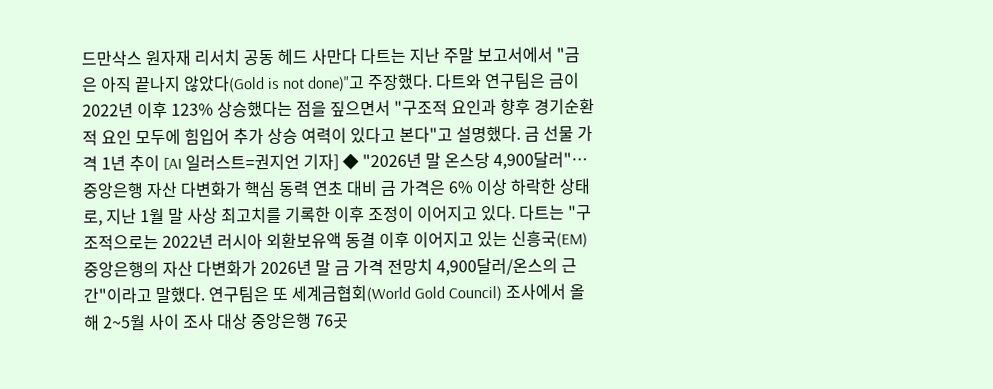드만삭스 원자재 리서치 공동 헤드 사만다 다트는 지난 주말 보고서에서 "금은 아직 끝나지 않았다(Gold is not done)"고 주장했다. 다트와 연구팀은 금이 2022년 이후 123% 상승했다는 점을 짚으면서 "구조적 요인과 향후 경기순환적 요인 모두에 힘입어 추가 상승 여력이 있다고 본다"고 설명했다. 금 선물 가격 1년 추이 [AI 일러스트=권지언 기자] ◆ "2026년 말 온스당 4,900달러"…중앙은행 자산 다변화가 핵심 동력 연초 대비 금 가격은 6% 이상 하락한 상태로, 지난 1월 말 사상 최고치를 기록한 이후 조정이 이어지고 있다. 다트는 "구조적으로는 2022년 러시아 외환보유액 동결 이후 이어지고 있는 신흥국(EM) 중앙은행의 자산 다변화가 2026년 말 금 가격 전망치 4,900달러/온스의 근간"이라고 말했다. 연구팀은 또 세계금협회(World Gold Council) 조사에서 올해 2~5월 사이 조사 대상 중앙은행 76곳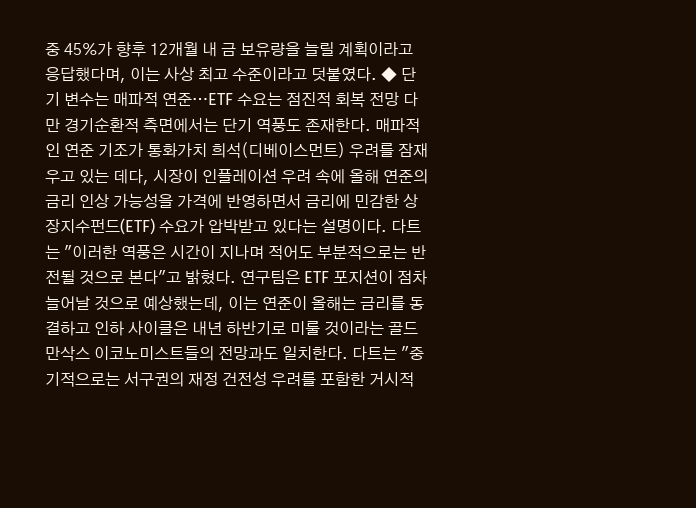중 45%가 향후 12개월 내 금 보유량을 늘릴 계획이라고 응답했다며, 이는 사상 최고 수준이라고 덧붙였다. ◆ 단기 변수는 매파적 연준…ETF 수요는 점진적 회복 전망 다만 경기순환적 측면에서는 단기 역풍도 존재한다. 매파적인 연준 기조가 통화가치 희석(디베이스먼트) 우려를 잠재우고 있는 데다, 시장이 인플레이션 우려 속에 올해 연준의 금리 인상 가능성을 가격에 반영하면서 금리에 민감한 상장지수펀드(ETF) 수요가 압박받고 있다는 설명이다. 다트는 "이러한 역풍은 시간이 지나며 적어도 부분적으로는 반전될 것으로 본다"고 밝혔다. 연구팀은 ETF 포지션이 점차 늘어날 것으로 예상했는데, 이는 연준이 올해는 금리를 동결하고 인하 사이클은 내년 하반기로 미룰 것이라는 골드만삭스 이코노미스트들의 전망과도 일치한다. 다트는 "중기적으로는 서구권의 재정 건전성 우려를 포함한 거시적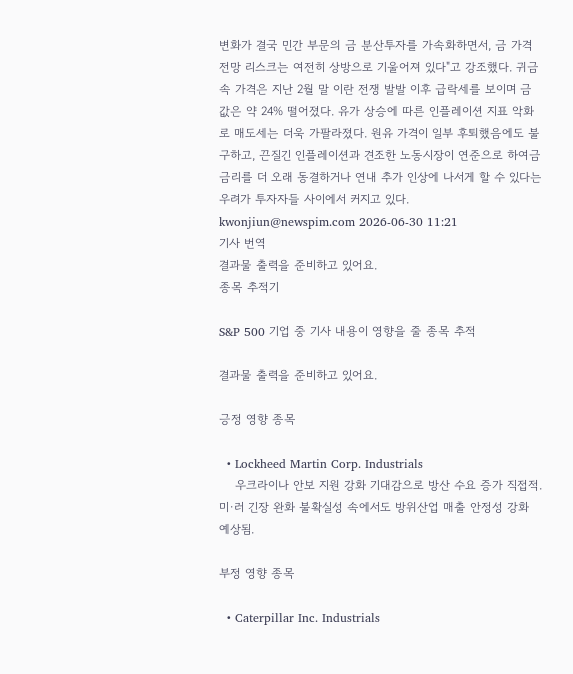변화가 결국 민간 부문의 금 분산투자를 가속화하면서, 금 가격 전망 리스크는 여전히 상방으로 기울어져 있다"고 강조했다. 귀금속 가격은 지난 2월 말 이란 전쟁 발발 이후 급락세를 보이며 금값은 약 24% 떨어졌다. 유가 상승에 따른 인플레이션 지표 악화로 매도세는 더욱 가팔라졌다. 원유 가격이 일부 후퇴했음에도 불구하고, 끈질긴 인플레이션과 견조한 노동시장이 연준으로 하여금 금리를 더 오래 동결하거나 연내 추가 인상에 나서게 할 수 있다는 우려가 투자자들 사이에서 커지고 있다. kwonjiun@newspim.com 2026-06-30 11:21
기사 번역
결과물 출력을 준비하고 있어요.
종목 추적기

S&P 500 기업 중 기사 내용이 영향을 줄 종목 추적

결과물 출력을 준비하고 있어요.

긍정 영향 종목

  • Lockheed Martin Corp. Industrials
    우크라이나 안보 지원 강화 기대감으로 방산 수요 증가 직접적. 미·러 긴장 완화 불확실성 속에서도 방위산업 매출 안정성 강화 예상됨.

부정 영향 종목

  • Caterpillar Inc. Industrials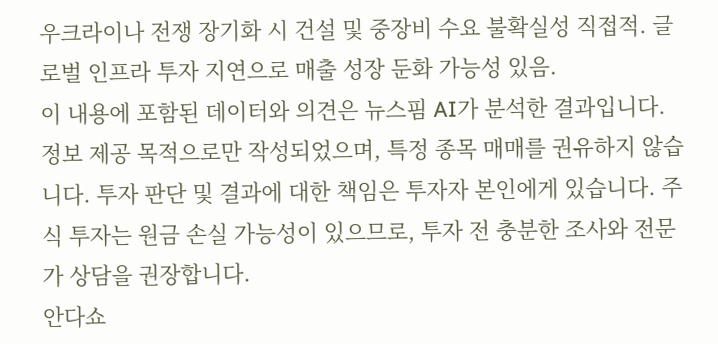우크라이나 전쟁 장기화 시 건설 및 중장비 수요 불확실성 직접적. 글로벌 인프라 투자 지연으로 매출 성장 둔화 가능성 있음.
이 내용에 포함된 데이터와 의견은 뉴스핌 AI가 분석한 결과입니다. 정보 제공 목적으로만 작성되었으며, 특정 종목 매매를 권유하지 않습니다. 투자 판단 및 결과에 대한 책임은 투자자 본인에게 있습니다. 주식 투자는 원금 손실 가능성이 있으므로, 투자 전 충분한 조사와 전문가 상담을 권장합니다.
안다쇼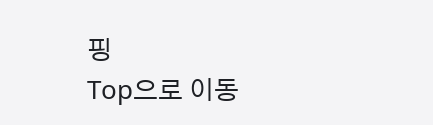핑
Top으로 이동